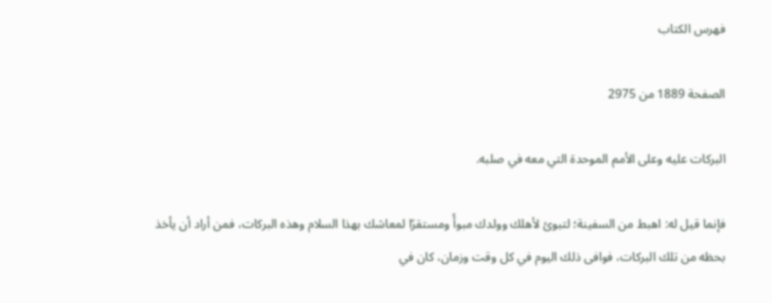فهرس الكتاب

الصفحة 1889 من 2975

البركات عليه وعلى الأمم الموحدة التي معه في صلبه.

فإنما قيل له: اهبط من السفينة؛ لتبوئ لأهلك وولدك مبوأً ومستقرًا لمعاشك بهذا السلام وهذه البركات، فمن أراد أن يأخذ بحظه من تلك البركات، فوافى ذلك اليوم في كل وقت وزمان، كان في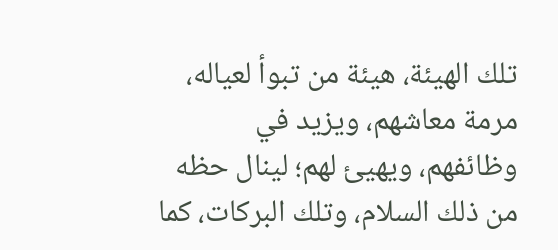تلك الهيئة، هيئة من تبوأ لعياله، مرمة معاشهم، ويزيد في وظائفهم، ويهيئ لهم؛ لينال حظه من ذلك السلام، وتلك البركات، كما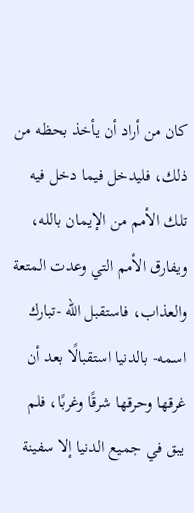كان من أراد أن يأخذ بحظه من ذلك، فليدخل فيما دخل فيه تلك الأمم من الإيمان بالله، ويفارق الأمم التي وعدت المتعة والعذاب، فاستقبل الله -تبارك اسمه- بالدنيا استقبالًا بعد أن غرقها وحرقها شرقًا وغربًا، فلم يبق في جميع الدنيا إلا سفينة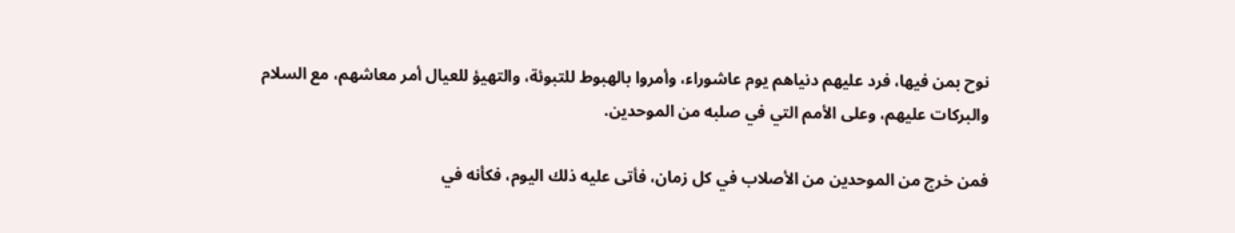نوح بمن فيها، فرد عليهم دنياهم يوم عاشوراء، وأمروا بالهبوط للتبوئة، والتهيؤ للعيال أمر معاشهم، مع السلام والبركات عليهم، وعلى الأمم التي في صلبه من الموحدين.

فمن خرج من الموحدين من الأصلاب في كل زمان، فأتى عليه ذلك اليوم، فكأنه في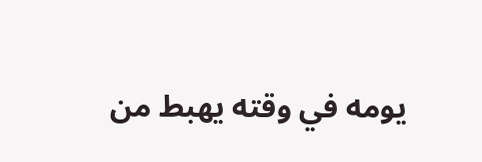يومه في وقته يهبط من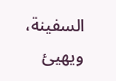السفينة، ويهيئ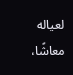لعياله معاشًا،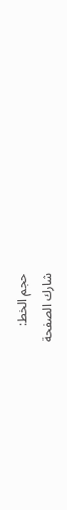حجم الخط:
شارك الصفحة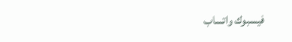فيسبوك واتساب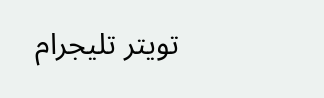تويتر تليجرام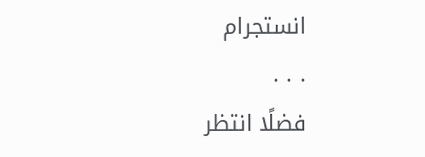انستجرام
. . .
فضلًا انتظر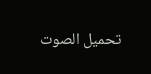تحميل الصوت